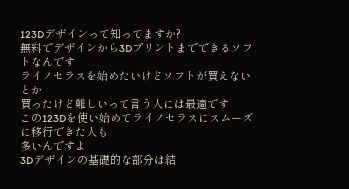123Dデザインって知ってますか?
無料でデザインから3Dプリントまでできるソフトなんです
ライノセラスを始めたいけどソフトが買えないとか
買ったけど難しいって言う人には最適です
この123Dを使い始めてライノセラスにスムーズに移行できた人も
多いんですよ
3Dデザインの基礎的な部分は結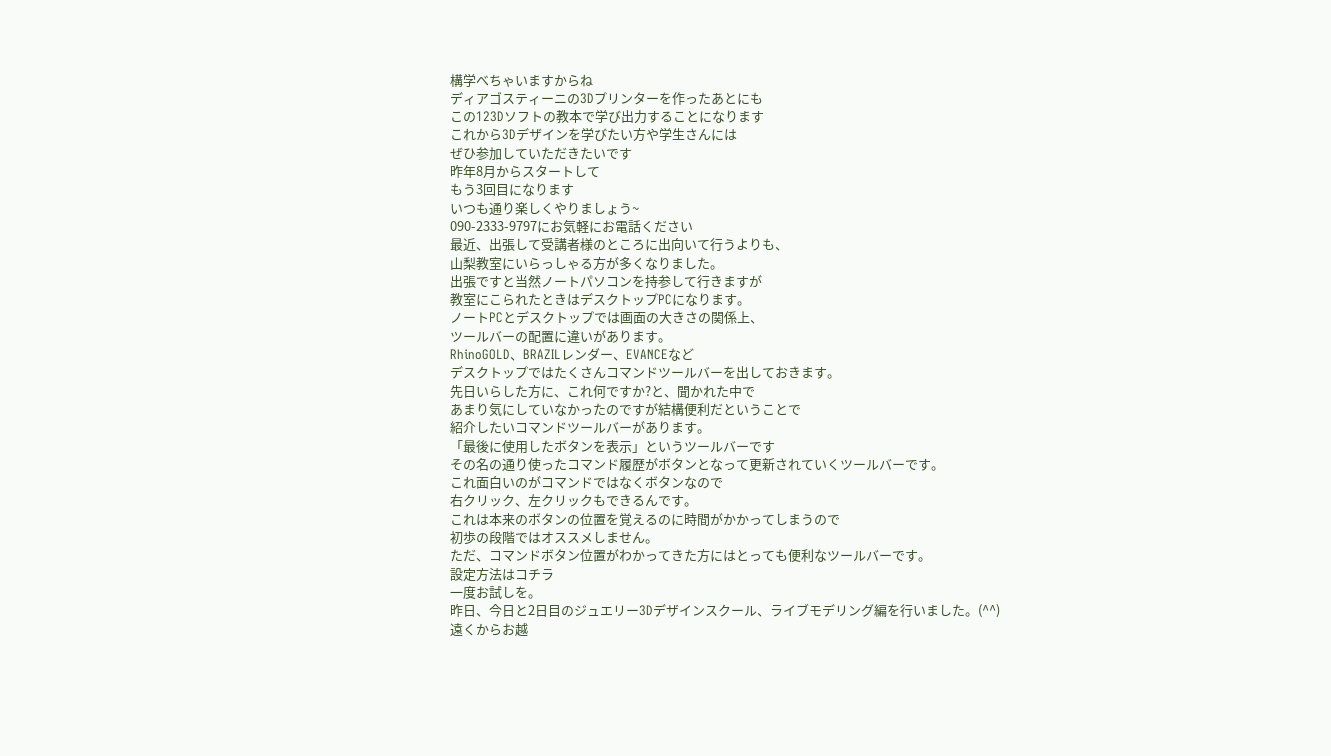構学べちゃいますからね
ディアゴスティーニの3Dプリンターを作ったあとにも
この123Dソフトの教本で学び出力することになります
これから3Dデザインを学びたい方や学生さんには
ぜひ参加していただきたいです
昨年8月からスタートして
もう3回目になります
いつも通り楽しくやりましょう~
090-2333-9797にお気軽にお電話ください
最近、出張して受講者様のところに出向いて行うよりも、
山梨教室にいらっしゃる方が多くなりました。
出張ですと当然ノートパソコンを持参して行きますが
教室にこられたときはデスクトップPCになります。
ノートPCとデスクトップでは画面の大きさの関係上、
ツールバーの配置に違いがあります。
RhinoGOLD、BRAZILレンダー、EVANCEなど
デスクトップではたくさんコマンドツールバーを出しておきます。
先日いらした方に、これ何ですか?と、聞かれた中で
あまり気にしていなかったのですが結構便利だということで
紹介したいコマンドツールバーがあります。
「最後に使用したボタンを表示」というツールバーです
その名の通り使ったコマンド履歴がボタンとなって更新されていくツールバーです。
これ面白いのがコマンドではなくボタンなので
右クリック、左クリックもできるんです。
これは本来のボタンの位置を覚えるのに時間がかかってしまうので
初歩の段階ではオススメしません。
ただ、コマンドボタン位置がわかってきた方にはとっても便利なツールバーです。
設定方法はコチラ
一度お試しを。
昨日、今日と2日目のジュエリー3Dデザインスクール、ライブモデリング編を行いました。(^^)
遠くからお越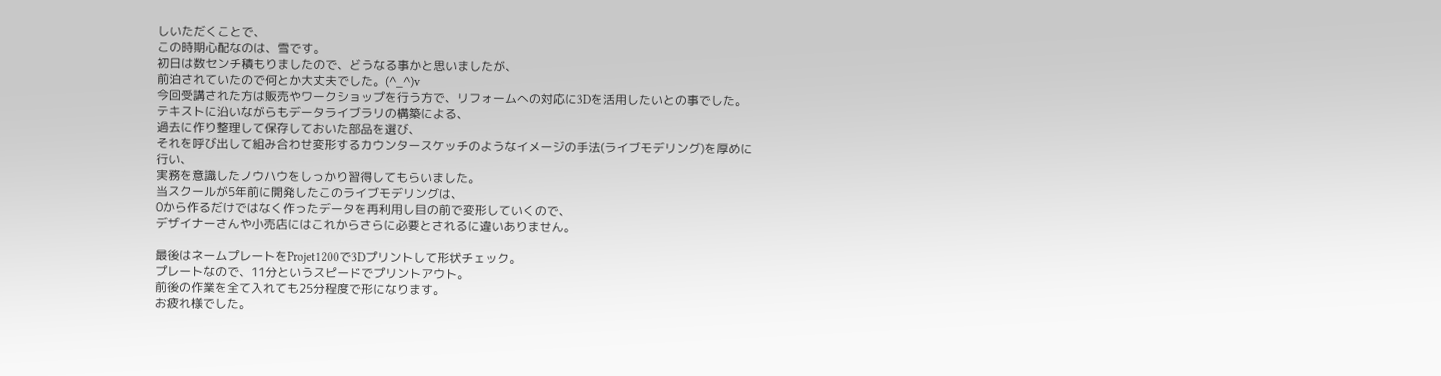しいただくことで、
この時期心配なのは、雪です。
初日は数センチ積もりましたので、どうなる事かと思いましたが、
前泊されていたので何とか大丈夫でした。(^_^)v
今回受講された方は販売やワークショップを行う方で、リフォームへの対応に3Dを活用したいとの事でした。
テキストに沿いながらもデータライブラリの構築による、
過去に作り整理して保存しておいた部品を選び、
それを呼び出して組み合わせ変形するカウンタースケッチのようなイメージの手法(ライブモデリング)を厚めに行い、
実務を意識したノウハウをしっかり習得してもらいました。
当スクールが5年前に開発したこのライブモデリングは、
0から作るだけではなく作ったデータを再利用し目の前で変形していくので、
デザイナーさんや小売店にはこれからさらに必要とされるに違いありません。

最後はネームプレートをProjet1200で3Dプリントして形状チェック。
プレートなので、11分というスピードでプリントアウト。
前後の作業を全て入れても25分程度で形になります。
お疲れ様でした。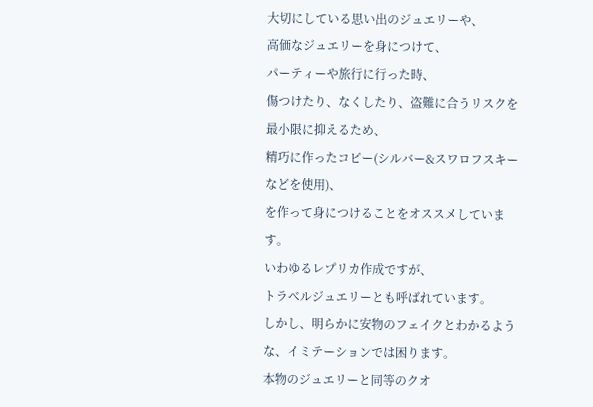大切にしている思い出のジュエリーや、
高価なジュエリーを身につけて、
パーティーや旅行に行った時、
傷つけたり、なくしたり、盗難に合うリスクを最小限に抑えるため、
精巧に作ったコピー(シルバー&スワロフスキーなどを使用)、
を作って身につけることをオススメしています。
いわゆるレプリカ作成ですが、
トラベルジュエリーとも呼ばれています。
しかし、明らかに安物のフェイクとわかるような、イミテーションでは困ります。
本物のジュエリーと同等のクオ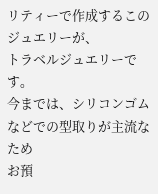リティーで作成するこのジュエリーが、
トラベルジュエリーです。
今までは、シリコンゴムなどでの型取りが主流なため
お預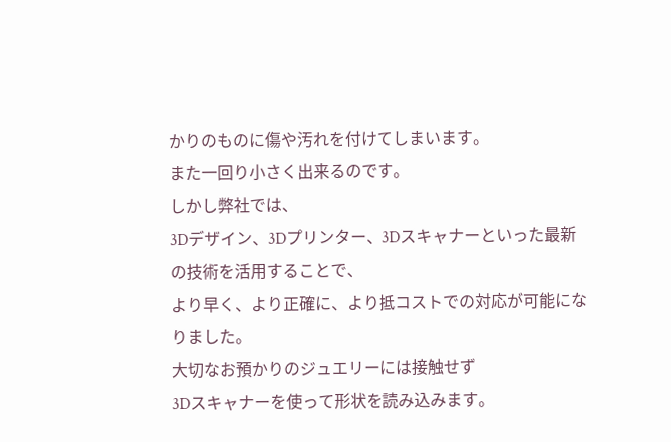かりのものに傷や汚れを付けてしまいます。
また一回り小さく出来るのです。
しかし弊社では、
3Dデザイン、3Dプリンター、3Dスキャナーといった最新の技術を活用することで、
より早く、より正確に、より抵コストでの対応が可能になりました。
大切なお預かりのジュエリーには接触せず
3Dスキャナーを使って形状を読み込みます。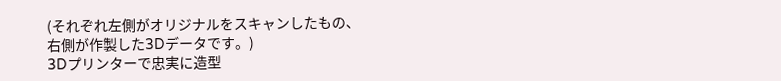(それぞれ左側がオリジナルをスキャンしたもの、
右側が作製した3Dデータです。)
3Dプリンターで忠実に造型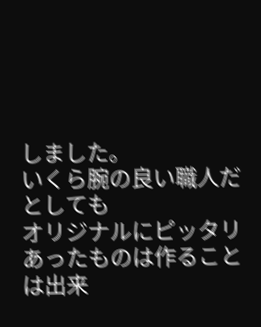しました。
いくら腕の良い職人だとしても
オリジナルにピッタリあったものは作ることは出来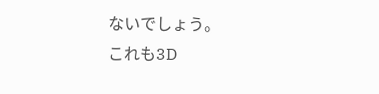ないでしょう。
これも3D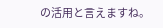の活用と言えますね。